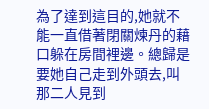為了達到這目的,她就不能一直借著閉關煉丹的藉口躲在房間裡邊。總歸是要她自己走到外頭去,叫那二人見到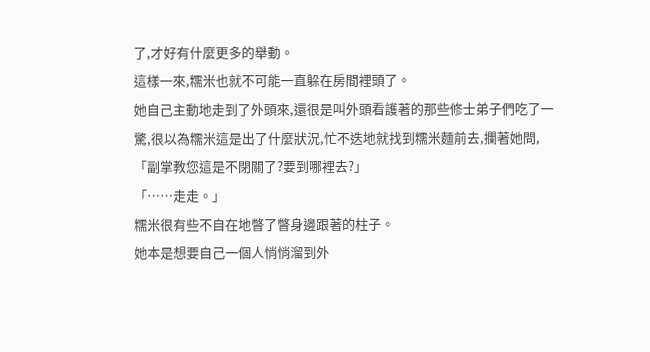了,才好有什麼更多的舉動。
這樣一來,糯米也就不可能一直躲在房間裡頭了。
她自己主動地走到了外頭來,還很是叫外頭看護著的那些修士弟子們吃了一驚,很以為糯米這是出了什麼狀況,忙不迭地就找到糯米麵前去,攔著她問,「副掌教您這是不閉關了?要到哪裡去?」
「……走走。」
糯米很有些不自在地瞥了瞥身邊跟著的柱子。
她本是想要自己一個人悄悄溜到外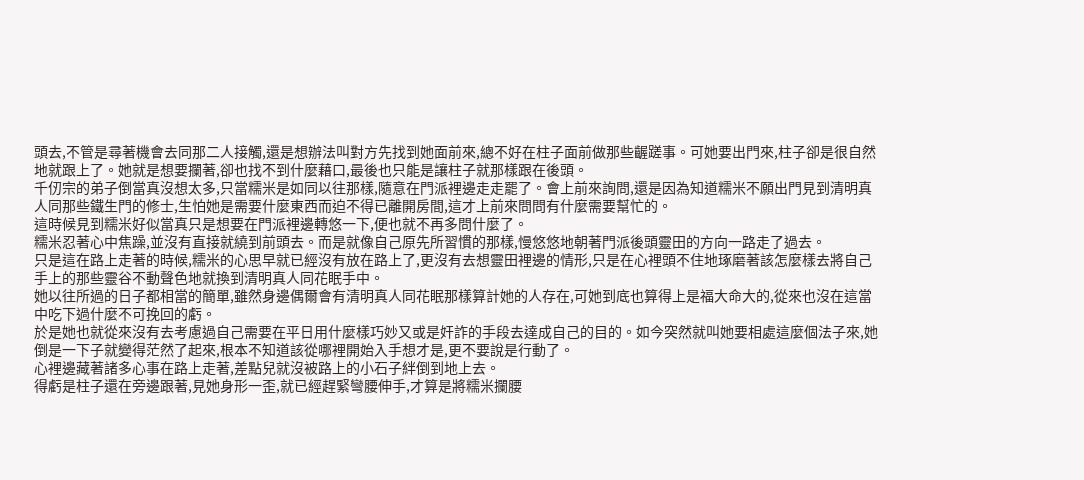頭去,不管是尋著機會去同那二人接觸,還是想辦法叫對方先找到她面前來,總不好在柱子面前做那些齷蹉事。可她要出門來,柱子卻是很自然地就跟上了。她就是想要攔著,卻也找不到什麼藉口,最後也只能是讓柱子就那樣跟在後頭。
千仞宗的弟子倒當真沒想太多,只當糯米是如同以往那樣,隨意在門派裡邊走走罷了。會上前來詢問,還是因為知道糯米不願出門見到清明真人同那些鐵生門的修士,生怕她是需要什麼東西而迫不得已離開房間,這才上前來問問有什麼需要幫忙的。
這時候見到糯米好似當真只是想要在門派裡邊轉悠一下,便也就不再多問什麼了。
糯米忍著心中焦躁,並沒有直接就繞到前頭去。而是就像自己原先所習慣的那樣,慢悠悠地朝著門派後頭靈田的方向一路走了過去。
只是這在路上走著的時候,糯米的心思早就已經沒有放在路上了,更沒有去想靈田裡邊的情形,只是在心裡頭不住地琢磨著該怎麼樣去將自己手上的那些靈谷不動聲色地就換到清明真人同花眠手中。
她以往所過的日子都相當的簡單,雖然身邊偶爾會有清明真人同花眠那樣算計她的人存在,可她到底也算得上是福大命大的,從來也沒在這當中吃下過什麼不可挽回的虧。
於是她也就從來沒有去考慮過自己需要在平日用什麼樣巧妙又或是奸詐的手段去達成自己的目的。如今突然就叫她要相處這麼個法子來,她倒是一下子就變得茫然了起來,根本不知道該從哪裡開始入手想才是,更不要說是行動了。
心裡邊藏著諸多心事在路上走著,差點兒就沒被路上的小石子絆倒到地上去。
得虧是柱子還在旁邊跟著,見她身形一歪,就已經趕緊彎腰伸手,才算是將糯米攔腰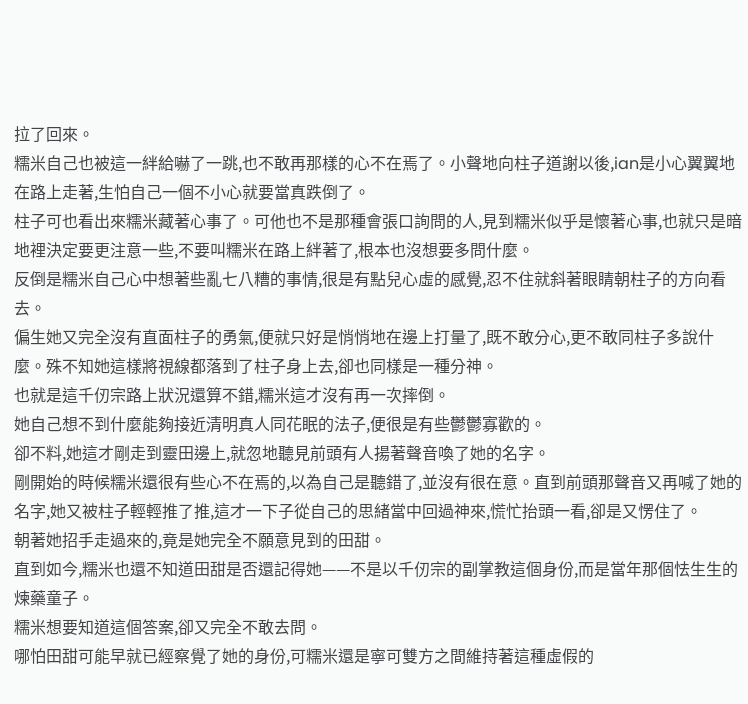拉了回來。
糯米自己也被這一絆給嚇了一跳,也不敢再那樣的心不在焉了。小聲地向柱子道謝以後,ian是小心翼翼地在路上走著,生怕自己一個不小心就要當真跌倒了。
柱子可也看出來糯米藏著心事了。可他也不是那種會張口詢問的人,見到糯米似乎是懷著心事,也就只是暗地裡決定要更注意一些,不要叫糯米在路上絆著了,根本也沒想要多問什麼。
反倒是糯米自己心中想著些亂七八糟的事情,很是有點兒心虛的感覺,忍不住就斜著眼睛朝柱子的方向看去。
偏生她又完全沒有直面柱子的勇氣,便就只好是悄悄地在邊上打量了,既不敢分心,更不敢同柱子多說什麼。殊不知她這樣將視線都落到了柱子身上去,卻也同樣是一種分神。
也就是這千仞宗路上狀況還算不錯,糯米這才沒有再一次摔倒。
她自己想不到什麼能夠接近清明真人同花眠的法子,便很是有些鬱鬱寡歡的。
卻不料,她這才剛走到靈田邊上,就忽地聽見前頭有人揚著聲音喚了她的名字。
剛開始的時候糯米還很有些心不在焉的,以為自己是聽錯了,並沒有很在意。直到前頭那聲音又再喊了她的名字,她又被柱子輕輕推了推,這才一下子從自己的思緒當中回過神來,慌忙抬頭一看,卻是又愣住了。
朝著她招手走過來的,竟是她完全不願意見到的田甜。
直到如今,糯米也還不知道田甜是否還記得她——不是以千仞宗的副掌教這個身份,而是當年那個怯生生的煉藥童子。
糯米想要知道這個答案,卻又完全不敢去問。
哪怕田甜可能早就已經察覺了她的身份,可糯米還是寧可雙方之間維持著這種虛假的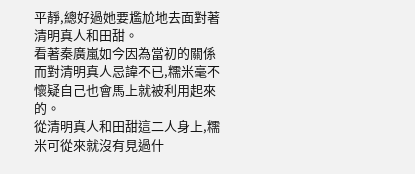平靜,總好過她要尷尬地去面對著清明真人和田甜。
看著秦廣嵐如今因為當初的關係而對清明真人忌諱不已,糯米毫不懷疑自己也會馬上就被利用起來的。
從清明真人和田甜這二人身上,糯米可從來就沒有見過什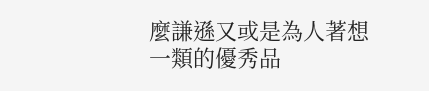麼謙遜又或是為人著想一類的優秀品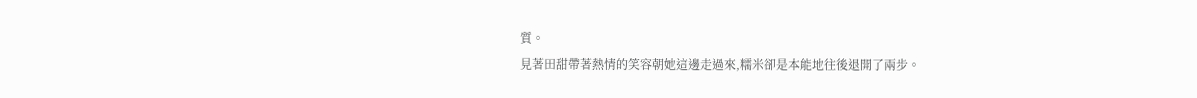質。
見著田甜帶著熱情的笑容朝她這邊走過來,糯米卻是本能地往後退開了兩步。